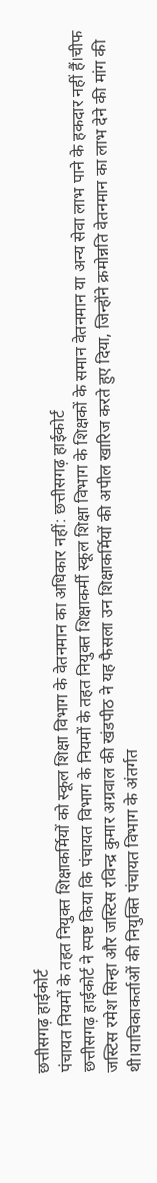छत्तीसगढ़ हाईकोर्ट
पंचायत नियमों के तहत नियुक्त शिक्षाकर्मियों को स्कूल शिक्षा विभाग के वेतनमान का अधिकार नहीं: छत्तीसगढ़ हाईकोर्ट
छत्तीसगढ़ हाईकोर्ट ने स्पष्ट किया कि पंचायत विभाग के नियमों के तहत नियुक्त शिक्षाकर्मी स्कूल शिक्षा विभाग के शिक्षकों के समान वेतनमान या अन्य सेवा लाभ पाने के हकदार नहीं हैं।चीफ जस्टिस रमेश सिन्हा और जस्टिस रविन्द्र कुमार अग्रवाल की खंडपीठ ने यह फैसला उन शिक्षाकर्मियों की अपील खारिज करते हुए दिया, जिन्होंने क्रमोन्नति वेतनमान का लाभ देने की मांग की थी।याचिकाकर्ताओं की नियुक्ति पंचायत विभाग के अंतर्गत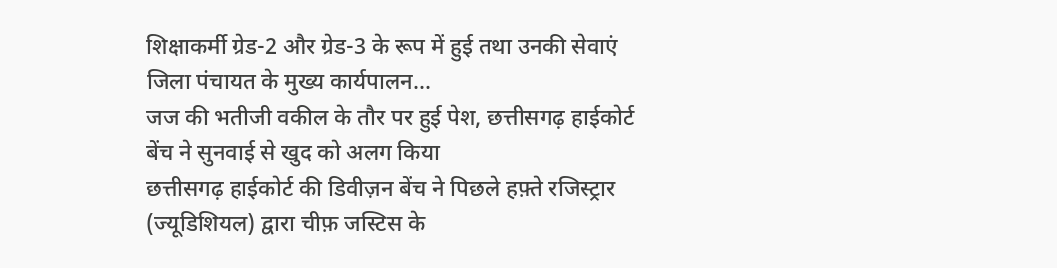शिक्षाकर्मी ग्रेड-2 और ग्रेड-3 के रूप में हुई तथा उनकी सेवाएं जिला पंचायत के मुख्य कार्यपालन...
जज की भतीजी वकील के तौर पर हुई पेश, छत्तीसगढ़ हाईकोर्ट बेंच ने सुनवाई से खुद को अलग किया
छत्तीसगढ़ हाईकोर्ट की डिवीज़न बेंच ने पिछले हफ़्ते रजिस्ट्रार (ज्यूडिशियल) द्वारा चीफ़ जस्टिस के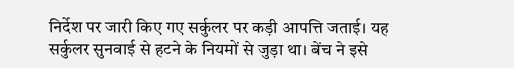निर्देश पर जारी किए गए सर्कुलर पर कड़ी आपत्ति जताई। यह सर्कुलर सुनवाई से हटने के नियमों से जुड़ा था। बेंच ने इसे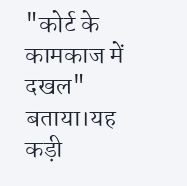"कोर्ट के कामकाज में दखल" बताया।यह कड़ी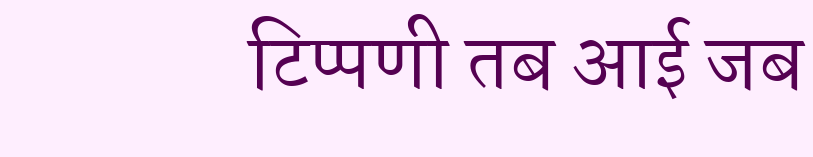टिप्पणी तब आई जब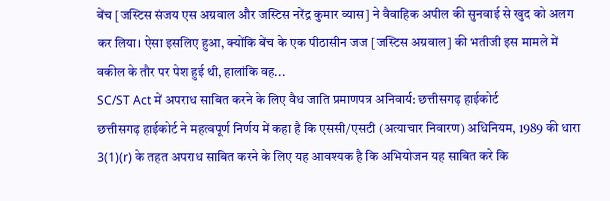बेंच [जस्टिस संजय एस अग्रवाल और जस्टिस नरेंद्र कुमार व्यास] ने वैवाहिक अपील की सुनवाई से खुद को अलग कर लिया। ऐसा इसलिए हुआ, क्योंकि बेंच के एक पीठासीन जज [जस्टिस अग्रवाल] की भतीजी इस मामले में वकील के तौर पर पेश हुई थी, हालांकि वह...
SC/ST Act में अपराध साबित करने के लिए वैध जाति प्रमाणपत्र अनिवार्य: छत्तीसगढ़ हाईकोर्ट
छत्तीसगढ़ हाईकोर्ट ने महत्वपूर्ण निर्णय में कहा है कि एससी/एसटी (अत्याचार निवारण) अधिनियम, 1989 की धारा 3(1)(r) के तहत अपराध साबित करने के लिए यह आवश्यक है कि अभियोजन यह साबित करे कि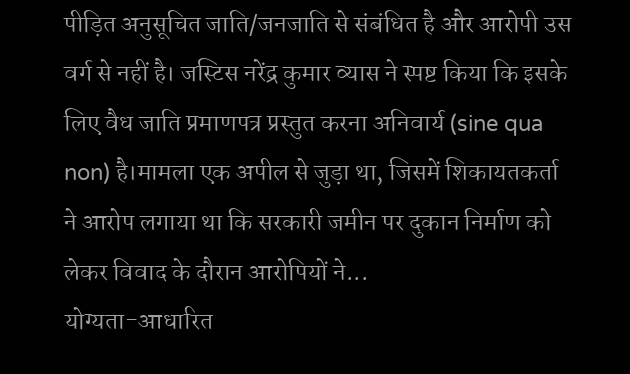पीड़ित अनुसूचित जाति/जनजाति से संबंधित है और आरोपी उस वर्ग से नहीं है। जस्टिस नरेंद्र कुमार व्यास ने स्पष्ट किया कि इसके लिए वैध जाति प्रमाणपत्र प्रस्तुत करना अनिवार्य (sine qua non) है।मामला एक अपील से जुड़ा था, जिसमें शिकायतकर्ता ने आरोप लगाया था कि सरकारी जमीन पर दुकान निर्माण को लेकर विवाद के दौरान आरोपियों ने...
योग्यता-आधारित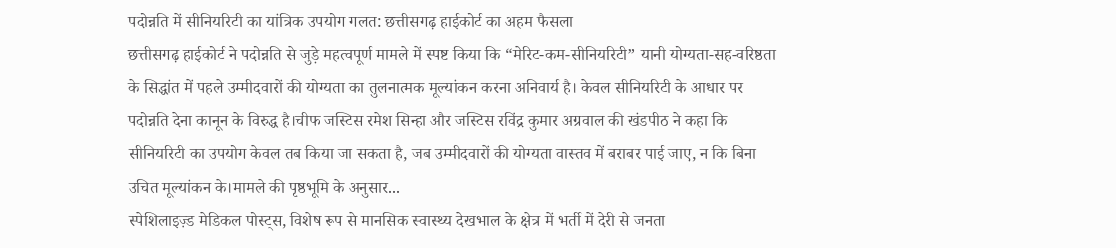पदोन्नति में सीनियरिटी का यांत्रिक उपयोग गलत: छत्तीसगढ़ हाईकोर्ट का अहम फैसला
छत्तीसगढ़ हाईकोर्ट ने पदोन्नति से जुड़े महत्वपूर्ण मामले में स्पष्ट किया कि “मेरिट-कम-सीनियरिटी” यानी योग्यता-सह-वरिष्ठता के सिद्धांत में पहले उम्मीदवारों की योग्यता का तुलनात्मक मूल्यांकन करना अनिवार्य है। केवल सीनियरिटी के आधार पर पदोन्नति देना कानून के विरुद्ध है।चीफ जस्टिस रमेश सिन्हा और जस्टिस रविंद्र कुमार अग्रवाल की खंडपीठ ने कहा कि सीनियरिटी का उपयोग केवल तब किया जा सकता है, जब उम्मीदवारों की योग्यता वास्तव में बराबर पाई जाए, न कि बिना उचित मूल्यांकन के।मामले की पृष्ठभूमि के अनुसार...
स्पेशिलाइज़्ड मेडिकल पोस्ट्स, विशेष रूप से मानसिक स्वास्थ्य देखभाल के क्षेत्र में भर्ती में देरी से जनता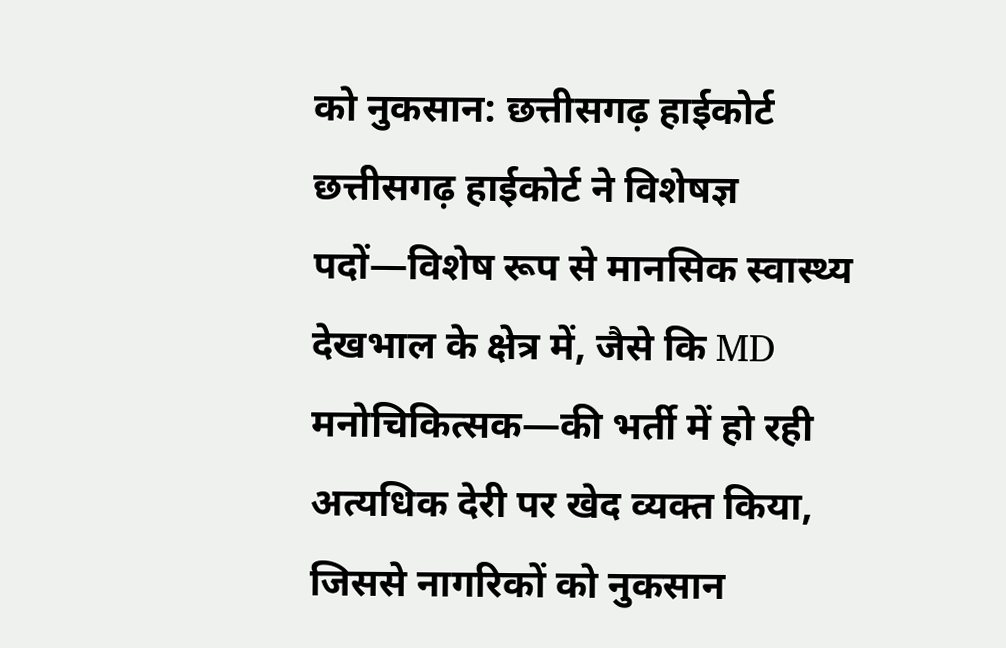को नुकसान: छत्तीसगढ़ हाईकोर्ट
छत्तीसगढ़ हाईकोर्ट ने विशेषज्ञ पदों—विशेष रूप से मानसिक स्वास्थ्य देखभाल के क्षेत्र में, जैसे कि MD मनोचिकित्सक—की भर्ती में हो रही अत्यधिक देरी पर खेद व्यक्त किया, जिससे नागरिकों को नुकसान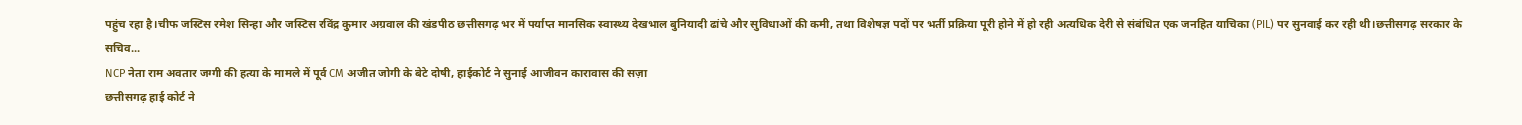पहुंच रहा है।चीफ जस्टिस रमेश सिन्हा और जस्टिस रविंद्र कुमार अग्रवाल की खंडपीठ छत्तीसगढ़ भर में पर्याप्त मानसिक स्वास्थ्य देखभाल बुनियादी ढांचे और सुविधाओं की कमी, तथा विशेषज्ञ पदों पर भर्ती प्रक्रिया पूरी होने में हो रही अत्यधिक देरी से संबंधित एक जनहित याचिका (PIL) पर सुनवाई कर रही थी।छत्तीसगढ़ सरकार के सचिव...
NCP नेता राम अवतार जग्गी की हत्या के मामले में पूर्व CM अजीत जोगी के बेटे दोषी, हाईकोर्ट ने सुनाई आजीवन कारावास की सज़ा
छत्तीसगढ़ हाई कोर्ट ने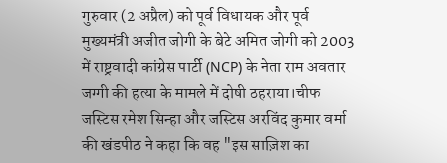गुरुवार (2 अप्रैल) को पूर्व विधायक और पूर्व मुख्यमंत्री अजीत जोगी के बेटे अमित जोगी को 2003 में राष्ट्रवादी कांग्रेस पार्टी (NCP) के नेता राम अवतार जग्गी की हत्या के मामले में दोषी ठहराया।चीफ जस्टिस रमेश सिन्हा और जस्टिस अरविंद कुमार वर्मा की खंडपीठ ने कहा कि वह "इस साज़िश का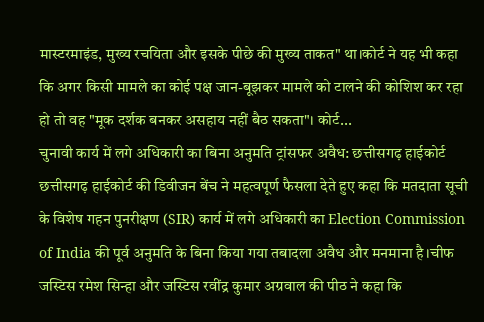मास्टरमाइंड, मुख्य रचयिता और इसके पीछे की मुख्य ताकत" था।कोर्ट ने यह भी कहा कि अगर किसी मामले का कोई पक्ष जान-बूझकर मामले को टालने की कोशिश कर रहा हो तो वह "मूक दर्शक बनकर असहाय नहीं बैठ सकता"। कोर्ट...
चुनावी कार्य में लगे अधिकारी का बिना अनुमति ट्रांसफर अवैध: छत्तीसगढ़ हाईकोर्ट
छत्तीसगढ़ हाईकोर्ट की डिवीजन बेंच ने महत्वपूर्ण फैसला देते हुए कहा कि मतदाता सूची के विशेष गहन पुनरीक्षण (SIR) कार्य में लगे अधिकारी का Election Commission of India की पूर्व अनुमति के बिना किया गया तबादला अवैध और मनमाना है।चीफ जस्टिस रमेश सिन्हा और जस्टिस रवींद्र कुमार अग्रवाल की पीठ ने कहा कि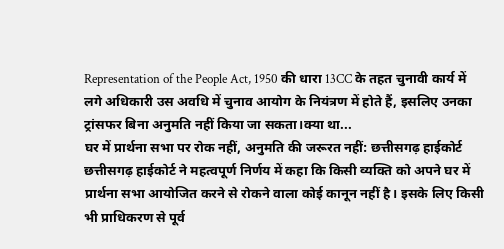Representation of the People Act, 1950 की धारा 13CC के तहत चुनावी कार्य में लगे अधिकारी उस अवधि में चुनाव आयोग के नियंत्रण में होते हैं, इसलिए उनका ट्रांसफर बिना अनुमति नहीं किया जा सकता।क्या था...
घर में प्रार्थना सभा पर रोक नहीं, अनुमति की जरूरत नहीं: छत्तीसगढ़ हाईकोर्ट
छत्तीसगढ़ हाईकोर्ट ने महत्वपूर्ण निर्णय में कहा कि किसी व्यक्ति को अपने घर में प्रार्थना सभा आयोजित करने से रोकने वाला कोई कानून नहीं है। इसके लिए किसी भी प्राधिकरण से पूर्व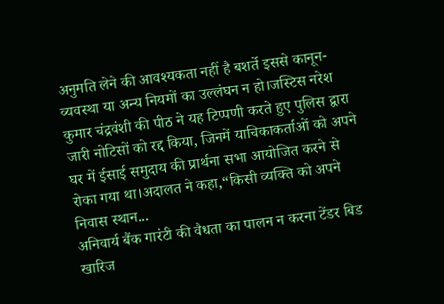अनुमति लेने की आवश्यकता नहीं है बशर्ते इससे कानून-व्यवस्था या अन्य नियमों का उल्लंघन न हो।जस्टिस नरेश कुमार चंद्रवंशी की पीठ ने यह टिप्पणी करते हुए पुलिस द्वारा जारी नोटिसों को रद्द किया, जिनमें याचिकाकर्ताओं को अपने घर में ईसाई समुदाय की प्रार्थना सभा आयोजित करने से रोका गया था।अदालत ने कहा,“किसी व्यक्ति को अपने निवास स्थान...
अनिवार्य बैंक गारंटी की वैधता का पालन न करना टेंडर बिड खारिज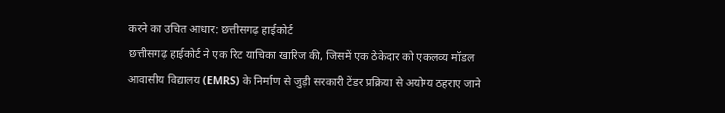करने का उचित आधार: छत्तीसगढ़ हाईकोर्ट
छत्तीसगढ़ हाईकोर्ट ने एक रिट याचिका खारिज की, जिसमें एक ठेकेदार को एकलव्य मॉडल आवासीय विद्यालय (EMRS) के निर्माण से जुड़ी सरकारी टेंडर प्रक्रिया से अयोग्य ठहराए जाने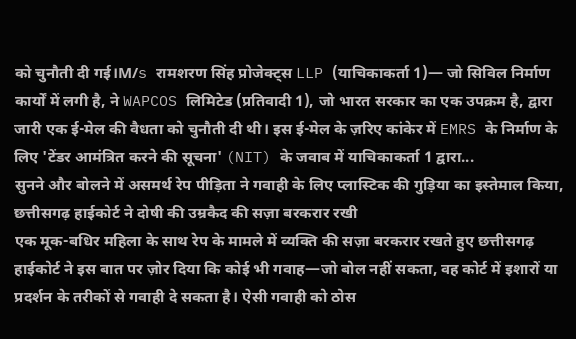को चुनौती दी गई।M/s रामशरण सिंह प्रोजेक्ट्स LLP (याचिकाकर्ता 1)— जो सिविल निर्माण कार्यों में लगी है, ने WAPCOS लिमिटेड (प्रतिवादी 1), जो भारत सरकार का एक उपक्रम है, द्वारा जारी एक ई-मेल की वैधता को चुनौती दी थी। इस ई-मेल के ज़रिए कांकेर में EMRS के निर्माण के लिए 'टेंडर आमंत्रित करने की सूचना' (NIT) के जवाब में याचिकाकर्ता 1 द्वारा...
सुनने और बोलने में असमर्थ रेप पीड़िता ने गवाही के लिए प्लास्टिक की गुड़िया का इस्तेमाल किया, छत्तीसगढ़ हाईकोर्ट ने दोषी की उम्रकैद की सज़ा बरकरार रखी
एक मूक-बधिर महिला के साथ रेप के मामले में व्यक्ति की सज़ा बरकरार रखते हुए छत्तीसगढ़ हाईकोर्ट ने इस बात पर ज़ोर दिया कि कोई भी गवाह—जो बोल नहीं सकता, वह कोर्ट में इशारों या प्रदर्शन के तरीकों से गवाही दे सकता है। ऐसी गवाही को ठोस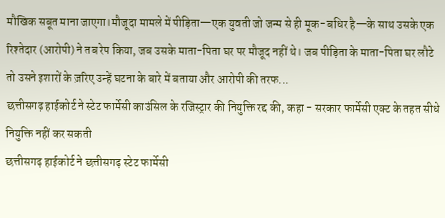मौखिक सबूत माना जाएगा।मौजूदा मामले में पीड़िता—एक युवती जो जन्म से ही मूक-बधिर है—के साथ उसके एक रिश्तेदार (आरोपी) ने तब रेप किया, जब उसके माता-पिता घर पर मौजूद नहीं थे। जब पीड़िता के माता-पिता घर लौटे तो उसने इशारों के ज़रिए उन्हें घटना के बारे में बताया और आरोपी की तरफ...
छत्तीसगढ़ हाईकोर्ट ने स्टेट फार्मेसी काउंसिल के रजिस्ट्रार की नियुक्ति रद्द की, कहा - सरकार फार्मेसी एक्ट के तहत सीधे नियुक्ति नहीं कर सकती
छत्तीसगढ़ हाईकोर्ट ने छत्तीसगढ़ स्टेट फार्मेसी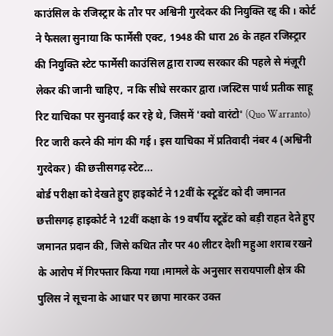काउंसिल के रजिस्ट्रार के तौर पर अश्विनी गुरदेकर की नियुक्ति रद्द की। कोर्ट ने फैसला सुनाया कि फार्मेसी एक्ट, 1948 की धारा 26 के तहत रजिस्ट्रार की नियुक्ति स्टेट फार्मेसी काउंसिल द्वारा राज्य सरकार की पहले से मंज़ूरी लेकर की जानी चाहिए, न कि सीधे सरकार द्वारा।जस्टिस पार्थ प्रतीक साहू रिट याचिका पर सुनवाई कर रहे थे, जिसमें 'क्वो वारंटो' (Quo Warranto) रिट जारी करने की मांग की गई। इस याचिका में प्रतिवादी नंबर 4 (अश्विनी गुरदेकर) की छत्तीसगढ़ स्टेट...
बोर्ड परीक्षा को देखते हुए हाइकोर्ट ने 12वीं के स्टूडेंट को दी जमानत
छत्तीसगढ़ हाइकोर्ट ने 12वीं कक्षा के 19 वर्षीय स्टूडेंट को बड़ी राहत देते हुए जमानत प्रदान की, जिसे कथित तौर पर 40 लीटर देशी महुआ शराब रखने के आरोप में गिरफ्तार किया गया।मामले के अनुसार सरायपाली क्षेत्र की पुलिस ने सूचना के आधार पर छापा मारकर उक्त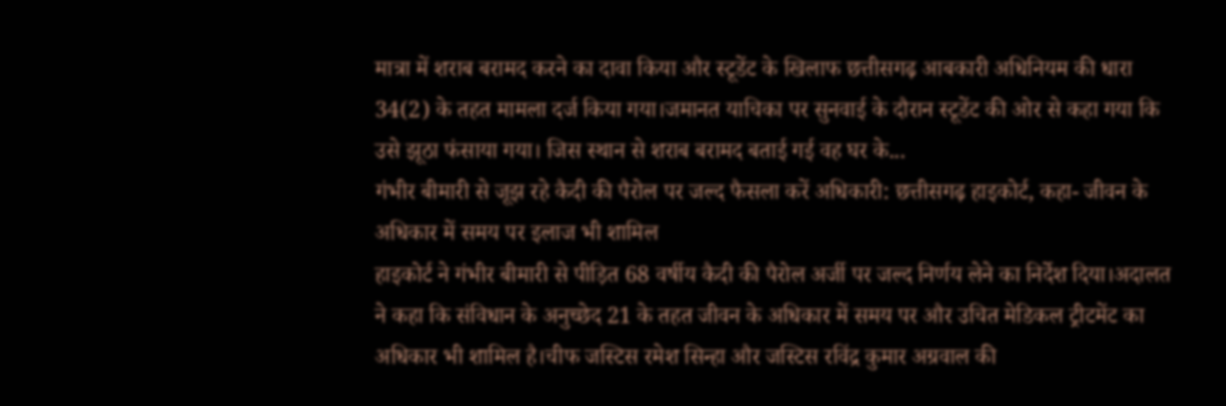मात्रा में शराब बरामद करने का दावा किया और स्टूडेंट के खिलाफ छत्तीसगढ़ आबकारी अधिनियम की धारा 34(2) के तहत मामला दर्ज किया गया।जमानत याचिका पर सुनवाई के दौरान स्टूडेंट की ओर से कहा गया कि उसे झूठा फंसाया गया। जिस स्थान से शराब बरामद बताई गई वह घर के...
गंभीर बीमारी से जूझ रहे कैदी की पैरोल पर जल्द फैसला करें अधिकारी: छत्तीसगढ़ हाइकोर्ट, कहा- जीवन के अधिकार में समय पर इलाज भी शामिल
हाइकोर्ट ने गंभीर बीमारी से पीड़ित 68 वर्षीय कैदी की पैरोल अर्जी पर जल्द निर्णय लेने का निर्देश दिया।अदालत ने कहा कि संविधान के अनुच्छेद 21 के तहत जीवन के अधिकार में समय पर और उचित मेडिकल ट्रीटमेंट का अधिकार भी शामिल है।चीफ जस्टिस रमेश सिन्हा और जस्टिस रविंद्र कुमार अग्रवाल की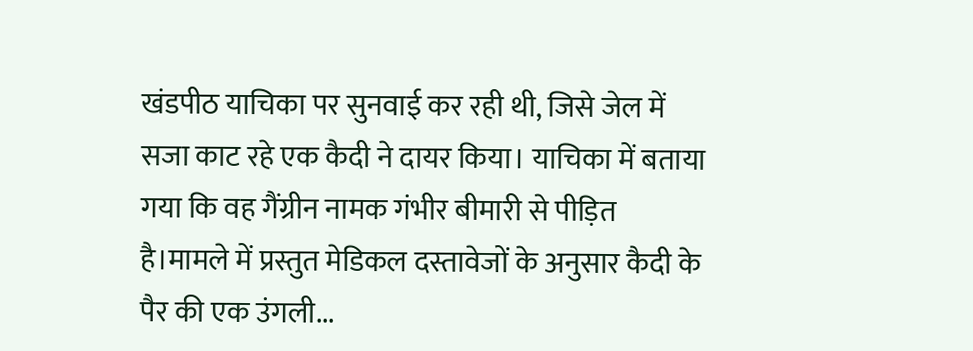खंडपीठ याचिका पर सुनवाई कर रही थी, जिसे जेल में सजा काट रहे एक कैदी ने दायर किया। याचिका में बताया गया कि वह गैंग्रीन नामक गंभीर बीमारी से पीड़ित है।मामले में प्रस्तुत मेडिकल दस्तावेजों के अनुसार कैदी के पैर की एक उंगली...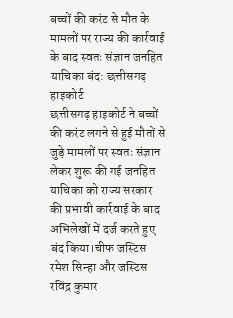बच्चों की करंट से मौत के मामलों पर राज्य की कार्रवाई के बाद स्वतः संज्ञान जनहित याचिका बंद: छत्तीसगढ़ हाइकोर्ट
छत्तीसगढ़ हाइकोर्ट ने बच्चों की करंट लगने से हुई मौतों से जुड़े मामलों पर स्वतः संज्ञान लेकर शुरू की गई जनहित याचिका को राज्य सरकार की प्रभावी कार्रवाई के बाद अभिलेखों में दर्ज करते हुए बंद किया।चीफ जस्टिस रमेश सिन्हा और जस्टिस रविंद्र कुमार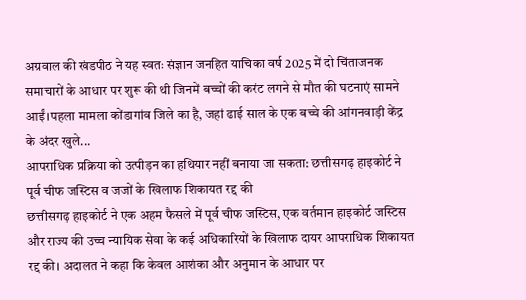अग्रवाल की खंडपीठ ने यह स्वतः संज्ञान जनहित याचिका वर्ष 2025 में दो चिंताजनक समाचारों के आधार पर शुरू की थी जिनमें बच्चों की करंट लगने से मौत की घटनाएं सामने आईं।पहला मामला कोंडागांव जिले का है, जहां ढाई साल के एक बच्चे की आंगनवाड़ी केंद्र के अंदर खुले...
आपराधिक प्रक्रिया को उत्पीड़न का हथियार नहीं बनाया जा सकता: छत्तीसगढ़ हाइकोर्ट ने पूर्व चीफ जस्टिस व जजों के खिलाफ शिकायत रद्द की
छत्तीसगढ़ हाइकोर्ट ने एक अहम फैसले में पूर्व चीफ जस्टिस, एक वर्तमान हाइकोर्ट जस्टिस और राज्य की उच्च न्यायिक सेवा के कई अधिकारियों के खिलाफ दायर आपराधिक शिकायत रद्द की। अदालत ने कहा कि केवल आशंका और अनुमान के आधार पर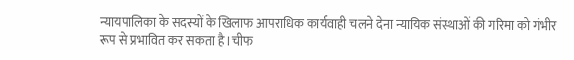न्यायपालिका के सदस्यों के खिलाफ आपराधिक कार्यवाही चलने देना न्यायिक संस्थाओं की गरिमा को गंभीर रूप से प्रभावित कर सकता है।चीफ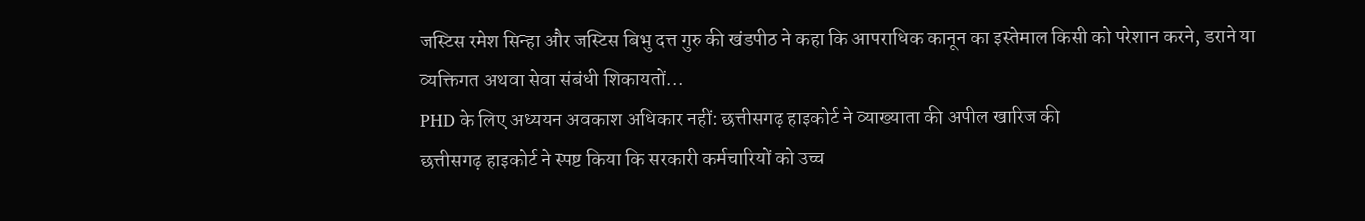जस्टिस रमेश सिन्हा और जस्टिस बिभु दत्त गुरु की खंडपीठ ने कहा कि आपराधिक कानून का इस्तेमाल किसी को परेशान करने, डराने या व्यक्तिगत अथवा सेवा संबंधी शिकायतों...
PHD के लिए अध्ययन अवकाश अधिकार नहीं: छत्तीसगढ़ हाइकोर्ट ने व्याख्याता की अपील खारिज की
छत्तीसगढ़ हाइकोर्ट ने स्पष्ट किया कि सरकारी कर्मचारियों को उच्च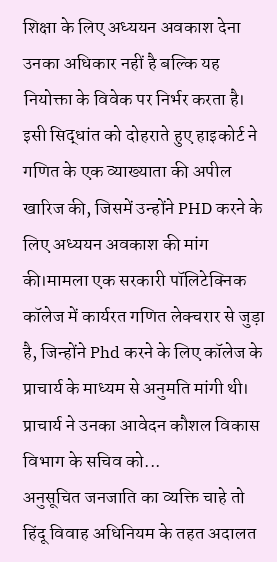शिक्षा के लिए अध्ययन अवकाश देना उनका अधिकार नहीं है बल्कि यह नियोक्ता के विवेक पर निर्भर करता है। इसी सिद्धांत को दोहराते हुए हाइकोर्ट ने गणित के एक व्याख्याता की अपील खारिज की, जिसमें उन्होंने PHD करने के लिए अध्ययन अवकाश की मांग की।मामला एक सरकारी पॉलिटेक्निक कॉलेज में कार्यरत गणित लेक्चरार से जुड़ा है, जिन्होंने Phd करने के लिए कॉलेज के प्राचार्य के माध्यम से अनुमति मांगी थी। प्राचार्य ने उनका आवेदन कौशल विकास विभाग के सचिव को...
अनुसूचित जनजाति का व्यक्ति चाहे तो हिंदू विवाह अधिनियम के तहत अदालत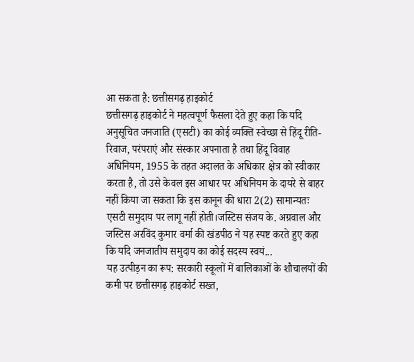आ सकता है: छत्तीसगढ़ हाइकोर्ट
छत्तीसगढ़ हाइकोर्ट ने महत्वपूर्ण फैसला देते हुए कहा कि यदि अनुसूचित जनजाति (एसटी) का कोई व्यक्ति स्वेच्छा से हिंदू रीति-रिवाज, परंपराएं और संस्कार अपनाता है तथा हिंदू विवाह अधिनियम, 1955 के तहत अदालत के अधिकार क्षेत्र को स्वीकार करता है, तो उसे केवल इस आधार पर अधिनियम के दायरे से बाहर नहीं किया जा सकता कि इस कानून की धारा 2(2) सामान्यतः एसटी समुदाय पर लागू नहीं होती।जस्टिस संजय के. अग्रवाल और जस्टिस अरविंद कुमार वर्मा की खंडपीठ ने यह स्पष्ट करते हुए कहा कि यदि जनजातीय समुदाय का कोई सदस्य स्वयं...
यह उत्पीड़न का रूप: सरकारी स्कूलों में बालिकाओं के शौचालयों की कमी पर छत्तीसगढ़ हाइकोर्ट सख्त,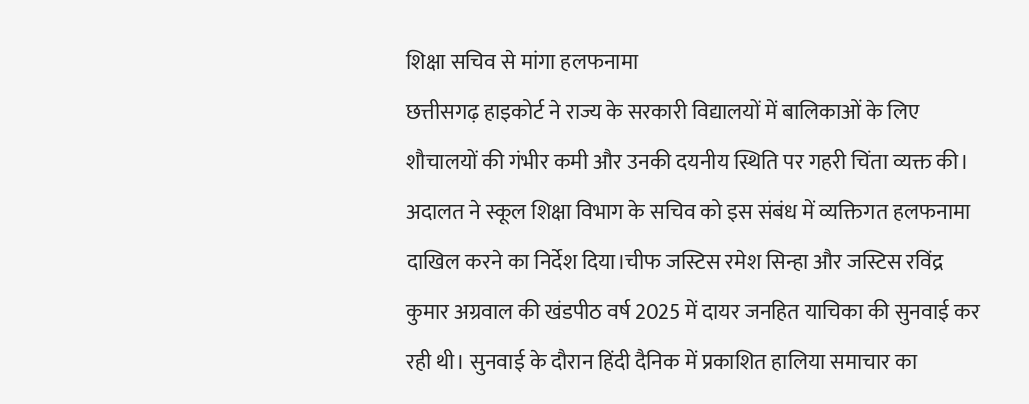शिक्षा सचिव से मांगा हलफनामा
छत्तीसगढ़ हाइकोर्ट ने राज्य के सरकारी विद्यालयों में बालिकाओं के लिए शौचालयों की गंभीर कमी और उनकी दयनीय स्थिति पर गहरी चिंता व्यक्त की। अदालत ने स्कूल शिक्षा विभाग के सचिव को इस संबंध में व्यक्तिगत हलफनामा दाखिल करने का निर्देश दिया।चीफ जस्टिस रमेश सिन्हा और जस्टिस रविंद्र कुमार अग्रवाल की खंडपीठ वर्ष 2025 में दायर जनहित याचिका की सुनवाई कर रही थी। सुनवाई के दौरान हिंदी दैनिक में प्रकाशित हालिया समाचार का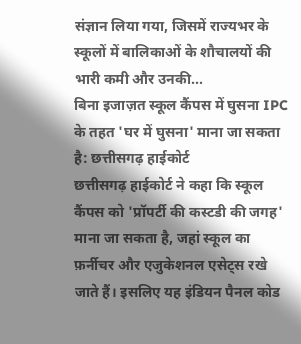संज्ञान लिया गया, जिसमें राज्यभर के स्कूलों में बालिकाओं के शौचालयों की भारी कमी और उनकी...
बिना इजाज़त स्कूल कैंपस में घुसना IPC के तहत 'घर में घुसना' माना जा सकता है: छत्तीसगढ़ हाईकोर्ट
छत्तीसगढ़ हाईकोर्ट ने कहा कि स्कूल कैंपस को 'प्रॉपर्टी की कस्टडी की जगह' माना जा सकता है, जहां स्कूल का फ़र्नीचर और एजुकेशनल एसेट्स रखे जाते हैं। इसलिए यह इंडियन पैनल कोड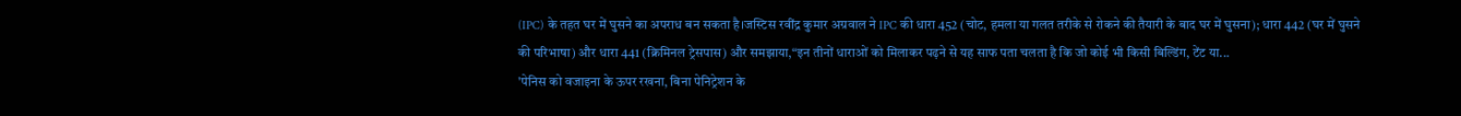(IPC) के तहत घर में घुसने का अपराध बन सकता है।जस्टिस रवींद्र कुमार अग्रवाल ने IPC की धारा 452 (चोट, हमला या गलत तरीके से रोकने की तैयारी के बाद घर में घुसना); धारा 442 (घर में घुसने की परिभाषा) और धारा 441 (क्रिमिनल ट्रेसपास) और समझाया,“इन तीनों धाराओं को मिलाकर पढ़ने से यह साफ पता चलता है कि जो कोई भी किसी बिल्डिंग, टेंट या...
'पेनिस को वजाइना के ऊपर रखना, बिना पेनिट्रेशन के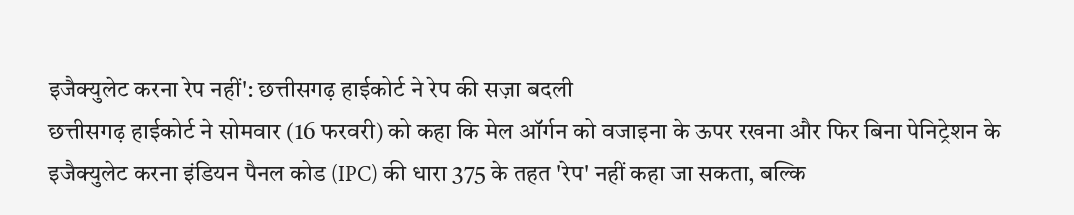इजैक्युलेट करना रेप नहीं': छत्तीसगढ़ हाईकोर्ट ने रेप की सज़ा बदली
छत्तीसगढ़ हाईकोर्ट ने सोमवार (16 फरवरी) को कहा कि मेल ऑर्गन को वजाइना के ऊपर रखना और फिर बिना पेनिट्रेशन के इजैक्युलेट करना इंडियन पैनल कोड (IPC) की धारा 375 के तहत 'रेप' नहीं कहा जा सकता, बल्कि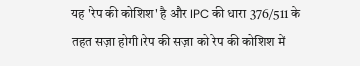यह 'रेप की कोशिश' है और IPC की धारा 376/511 के तहत सज़ा होगी।रेप की सज़ा को रेप की कोशिश में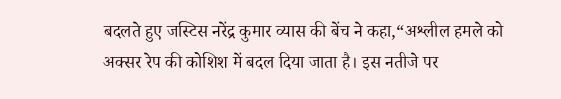बदलते हुए जस्टिस नरेंद्र कुमार व्यास की बेंच ने कहा,“अश्लील हमले को अक्सर रेप की कोशिश में बदल दिया जाता है। इस नतीजे पर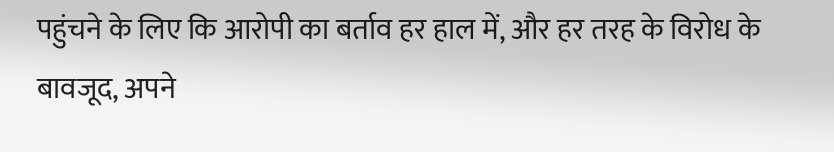पहुंचने के लिए कि आरोपी का बर्ताव हर हाल में, और हर तरह के विरोध के बावजूद, अपने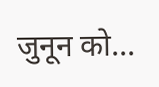जुनून को...